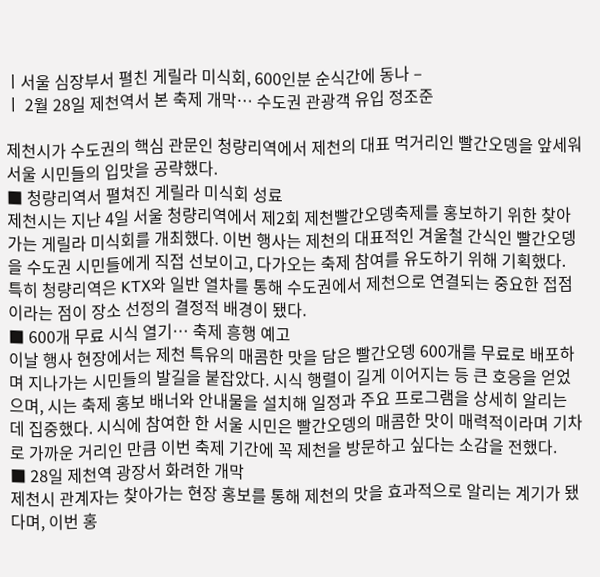ㅣ서울 심장부서 펼친 게릴라 미식회, 600인분 순식간에 동나 –
ㅣ 2월 28일 제천역서 본 축제 개막… 수도권 관광객 유입 정조준

제천시가 수도권의 핵심 관문인 청량리역에서 제천의 대표 먹거리인 빨간오뎅을 앞세워 서울 시민들의 입맛을 공략했다.
■ 청량리역서 펼쳐진 게릴라 미식회 성료
제천시는 지난 4일 서울 청량리역에서 제2회 제천빨간오뎅축제를 홍보하기 위한 찾아가는 게릴라 미식회를 개최했다. 이번 행사는 제천의 대표적인 겨울철 간식인 빨간오뎅을 수도권 시민들에게 직접 선보이고, 다가오는 축제 참여를 유도하기 위해 기획했다. 특히 청량리역은 KTX와 일반 열차를 통해 수도권에서 제천으로 연결되는 중요한 접점이라는 점이 장소 선정의 결정적 배경이 됐다.
■ 600개 무료 시식 열기… 축제 흥행 예고
이날 행사 현장에서는 제천 특유의 매콤한 맛을 담은 빨간오뎅 600개를 무료로 배포하며 지나가는 시민들의 발길을 붙잡았다. 시식 행렬이 길게 이어지는 등 큰 호응을 얻었으며, 시는 축제 홍보 배너와 안내물을 설치해 일정과 주요 프로그램을 상세히 알리는 데 집중했다. 시식에 참여한 한 서울 시민은 빨간오뎅의 매콤한 맛이 매력적이라며 기차로 가까운 거리인 만큼 이번 축제 기간에 꼭 제천을 방문하고 싶다는 소감을 전했다.
■ 28일 제천역 광장서 화려한 개막
제천시 관계자는 찾아가는 현장 홍보를 통해 제천의 맛을 효과적으로 알리는 계기가 됐다며, 이번 홍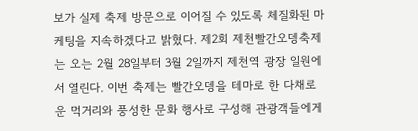보가 실제 축제 방문으로 이어질 수 있도록 체질화된 마케팅을 지속하겠다고 밝혔다. 제2회 제천빨간오뎅축제는 오는 2월 28일부터 3월 2일까지 제천역 광장 일원에서 열린다. 이번 축제는 빨간오뎅을 테마로 한 다채로운 먹거리와 풍성한 문화 행사로 구성해 관광객들에게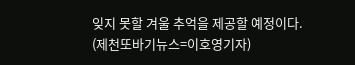잊지 못할 겨울 추억을 제공할 예정이다.
(제천또바기뉴스=이호영기자)